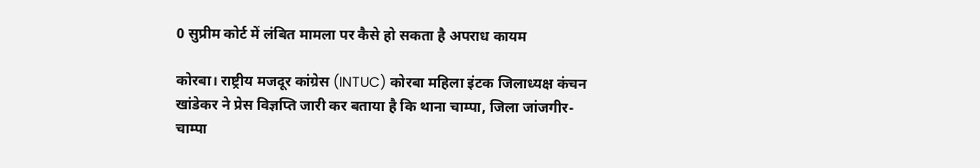0 सुप्रीम कोर्ट में लंबित मामला पर कैसे हो सकता है अपराध कायम

कोरबा। राष्ट्रीय मजदूर कांग्रेस (INTUC) कोरबा महिला इंटक जिलाध्यक्ष कंचन खांडेकर ने प्रेस विज्ञप्ति जारी कर बताया है कि थाना चाम्पा, जिला जांजगीर-चाम्पा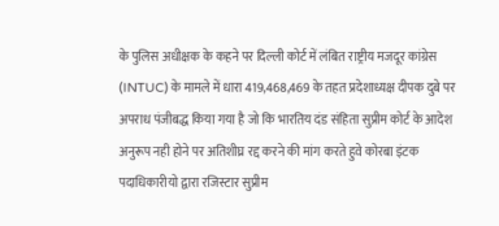के पुलिस अधीक्षक के कहने पर दिल्ली कोर्ट में लंबित राष्ट्रीय मजदूर कांग्रेस (INTUC) के मामले में धारा 419,468,469 के तहत प्रदेशाध्यक्ष दीपक दुबे पर अपराध पंजीबद्ध किया गया है जो कि भारतिय दंड संहिता सुप्रीम कोर्ट के आदेश अनुरूप नही होने पर अतिशीघ्र रद्द करने की मांग करते हुवे कोरबा इंटक पदाधिकारीयो द्वारा रजिस्टार सुप्रीम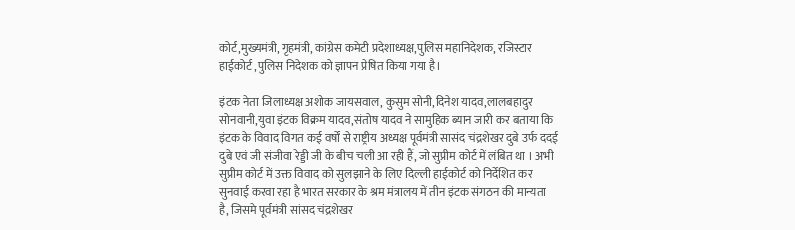कोर्ट,मुख्यमंत्री, गृहमंत्री, कांग्रेस कमेटी प्रदेशाध्यक्ष,पुलिस महानिदेशक, रजिस्टार हाईकोर्ट ,पुलिस निदेशक को ज्ञापन प्रेषित किया गया है।

इंटक नेता जिलाध्यक्ष अशोक जायसवाल, कुसुम सोनी,दिनेश यादव,लालबहादुर सोनवानी,युवा इंटक विक्रम यादव,संतोष यादव ने सामुहिक ब्यान जारी कर बताया कि इंटक के विवाद विगत कई वर्षों से राष्ट्रीय अध्यक्ष पूर्वमंत्री सासंद चंद्रशेखर दुबे उर्फ ददई दुबे एवं जी संजीवा रेड्डी जी के बीच चली आ रही हैं, जो सुप्रीम कोर्ट में लंबित था । अभी सुप्रीम कोर्ट में उक्त विवाद को सुलझाने के लिए दिल्ली हाईकोर्ट को निर्देशित कर सुनवाई करवा रहा है भारत सरकार के श्रम मंत्रालय में तीन इंटक संगठन की मान्यता है, जिसमे पूर्वमंत्री सांसद चंद्रशेखर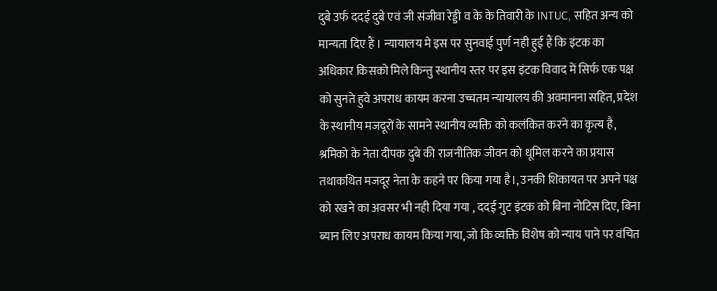दुबे उर्फ ददई दुबे एवं जी संजीवा रेड्डी व के के तिवारी के INTUC, सहित अन्य को मान्यता दिए हैं । न्यायालय मे इस पर सुनवाई पुर्ण नही हुई हैं कि इंटक का अधिकार किसको मिले किन्तु स्थानीय स्तर पर इस इंटक विवाद में सिर्फ एक पक्ष को सुनते हुवे अपराध कायम करना उच्चतम न्यायालय की अवमानना सहित, प्रदेश के स्थानीय मजदूरों के सामने स्थानीय व्यक्ति को कलंकित करने का कृत्य है, श्रमिको के नेता दीपक दुबे की राजनीतिक जीवन को धूमिल करने का प्रयास तथाकथित मजदूर नेता के कहने पर किया गया है।, उनकी शिकायत पर अपने पक्ष को रखने का अवसर भी नही दिया गया , ददई गुट इंटक को बिना नोटिस दिए, बिना ब्यान लिए अपराध कायम किया गया, जो कि व्यक्ति विशेष को न्याय पाने पर वंचित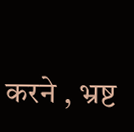करने , भ्रष्ट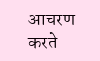आचरण करते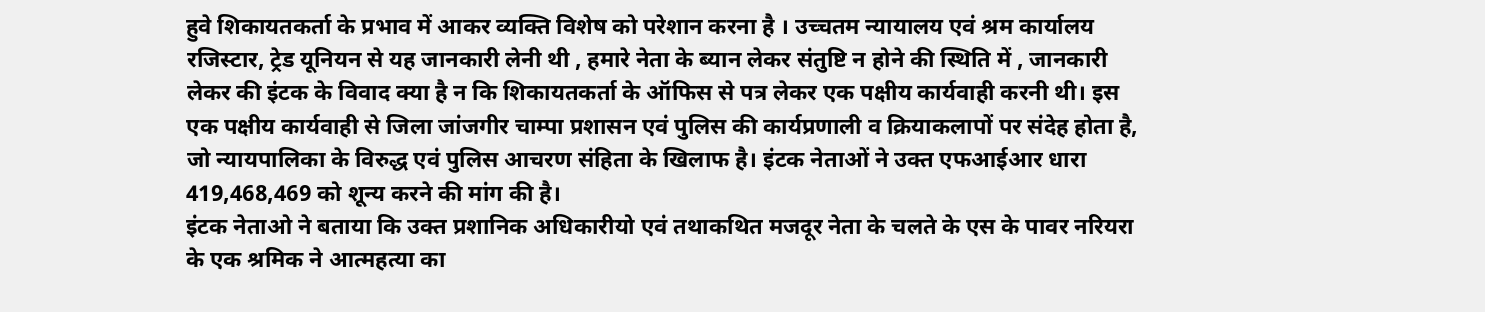हुवे शिकायतकर्ता के प्रभाव में आकर व्यक्ति विशेष को परेशान करना है । उच्चतम न्यायालय एवं श्रम कार्यालय रजिस्टार, ट्रेड यूनियन से यह जानकारी लेनी थी , हमारे नेता के ब्यान लेकर संतुष्टि न होने की स्थिति में , जानकारी लेकर की इंटक के विवाद क्या है न कि शिकायतकर्ता के ऑफिस से पत्र लेकर एक पक्षीय कार्यवाही करनी थी। इस एक पक्षीय कार्यवाही से जिला जांजगीर चाम्पा प्रशासन एवं पुलिस की कार्यप्रणाली व क्रियाकलापों पर संदेह होता है, जो न्यायपालिका के विरुद्ध एवं पुलिस आचरण संहिता के खिलाफ है। इंटक नेताओं ने उक्त एफआईआर धारा 419,468,469 को शून्य करने की मांग की है।
इंटक नेताओ ने बताया कि उक्त प्रशानिक अधिकारीयो एवं तथाकथित मजदूर नेता के चलते के एस के पावर नरियरा के एक श्रमिक ने आत्महत्या का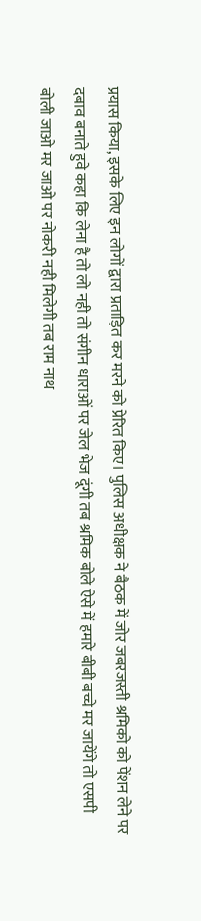प्रयास किया, इसके लिए इन लोगों द्वारा प्रताड़ित कर मरने को प्रेरित किए। पुलिस अधीक्षक ने बैठक में जोर जबरजस्ती श्रमिको को पेंशन लेने पर दबाव बनाते हुवे कहा कि लेना है तो लो नही तो संगीन धाराओं पर जेल भेज दूंगी तब श्रमिक बोले ऐसे में हमारे बीबी बच्चे मर जायेंगे तो एसपी बोली जाओ मर जाओ पर नोकरी नही मिलेगी तब राम नाथ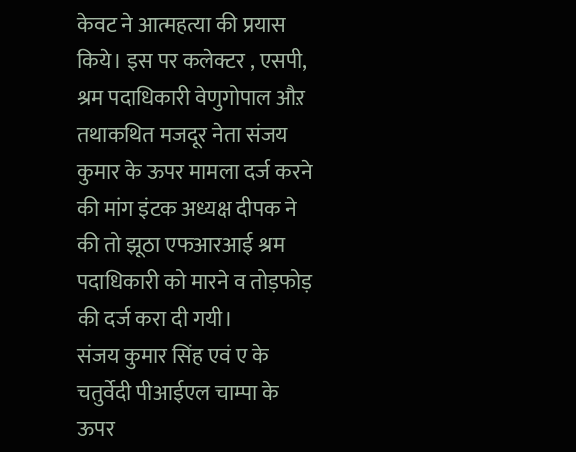केवट ने आत्महत्या की प्रयास किये। इस पर कलेक्टर , एसपी, श्रम पदाधिकारी वेणुगोपाल औऱ तथाकथित मजदूर नेता संजय कुमार के ऊपर मामला दर्ज करने की मांग इंटक अध्यक्ष दीपक ने की तो झूठा एफआरआई श्रम पदाधिकारी को मारने व तोड़फोड़ की दर्ज करा दी गयी।
संजय कुमार सिंह एवं ए के चतुर्वेदी पीआईएल चाम्पा के ऊपर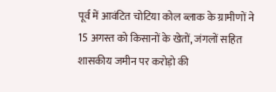पूर्व में आवंटित चोटिया कोल ब्लाक के ग्रामीणों ने 15 अगस्त को किसानों के खेतों, जंगलों सहित शासकीय जमीन पर करोड़ो की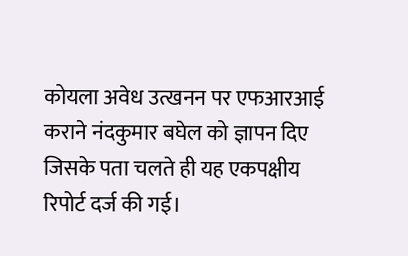कोयला अवेध उत्खनन पर एफआरआई कराने नंदकुमार बघेल को ज्ञापन दिए जिसके पता चलते ही यह एकपक्षीय रिपोर्ट दर्ज की गई।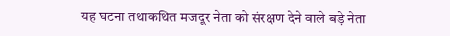यह घटना तथाकथित मजदूर नेता को संरक्षण देने वाले बड़े नेता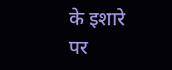के इशारे पर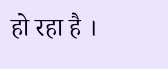हो रहा है ।